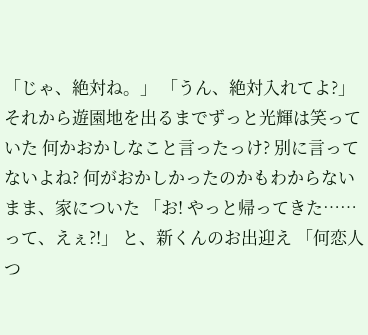「じゃ、絶対ね。」 「うん、絶対入れてよ?」 それから遊園地を出るまでずっと光輝は笑っていた 何かおかしなこと言ったっけ? 別に言ってないよね? 何がおかしかったのかもわからないまま、家についた 「お! やっと帰ってきた……って、えぇ?!」 と、新くんのお出迎え 「何恋人つ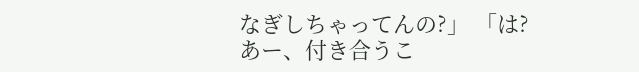なぎしちゃってんの?」 「は? あー、付き合うこ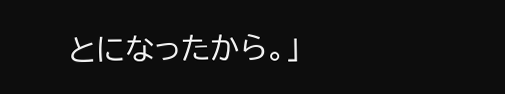とになったから。」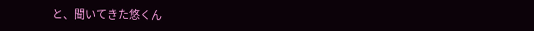と、聞いてきた悠くん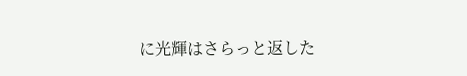に光輝はさらっと返した